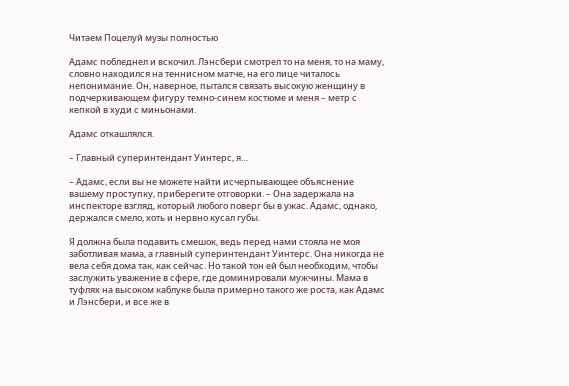Читаем Поцелуй музы полностью

Адамс побледнел и вскочил. Лэнсбери смотрел то на меня, то на маму, словно находился на теннисном матче, на его лице читалось непонимание. Он, наверное, пытался связать высокую женщину в подчеркивающем фигуру темно-синем костюме и меня – метр с кепкой в худи с миньонами.

Адамс откашлялся.

– Главный суперинтендант Уинтерс, я…

– Адамс, если вы не можете найти исчерпывающее объяснение вашему проступку, приберегите отговорки. – Она задержала на инспекторе взгляд, который любого поверг бы в ужас. Адамс, однако, держался смело, хоть и нервно кусал губы.

Я должна была подавить смешок, ведь перед нами стояла не моя заботливая мама, а главный суперинтендант Уинтерс. Она никогда не вела себя дома так, как сейчас. Но такой тон ей был необходим, чтобы заслужить уважение в сфере, где доминировали мужчины. Мама в туфлях на высоком каблуке была примерно такого же роста, как Адамс и Лэнсбери, и все же в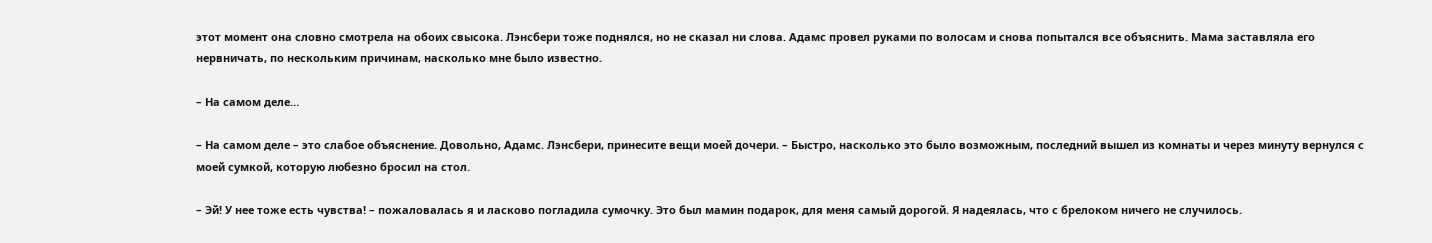этот момент она словно смотрела на обоих свысока. Лэнсбери тоже поднялся, но не сказал ни слова. Адамс провел руками по волосам и снова попытался все объяснить. Мама заставляла его нервничать, по нескольким причинам, насколько мне было известно.

– На самом деле…

– На самом деле – это слабое объяснение. Довольно, Адамс. Лэнсбери, принесите вещи моей дочери. – Быстро, насколько это было возможным, последний вышел из комнаты и через минуту вернулся с моей сумкой, которую любезно бросил на стол.

– Эй! У нее тоже есть чувства! – пожаловалась я и ласково погладила сумочку. Это был мамин подарок, для меня самый дорогой. Я надеялась, что с брелоком ничего не случилось.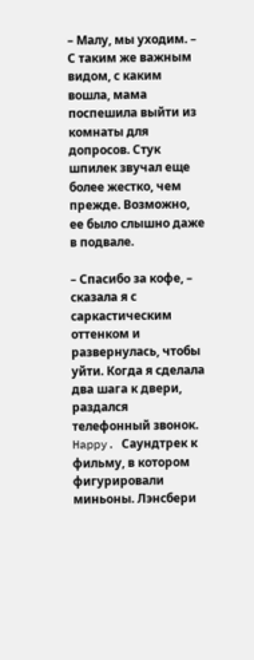– Малу, мы уходим. – С таким же важным видом, с каким вошла, мама поспешила выйти из комнаты для допросов. Стук шпилек звучал еще более жестко, чем прежде. Возможно, ее было слышно даже в подвале.

– Спасибо за кофе, – сказала я с саркастическим оттенком и развернулась, чтобы уйти. Когда я сделала два шага к двери, раздался телефонный звонок. Happy. Саундтрек к фильму, в котором фигурировали миньоны. Лэнсбери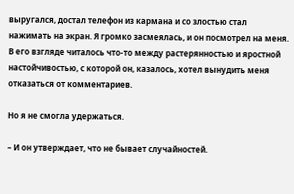выругался, достал телефон из кармана и со злостью стал нажимать на экран. Я громко засмеялась, и он посмотрел на меня. В его взгляде читалось что-то между растерянностью и яростной настойчивостью, с которой он, казалось, хотел вынудить меня отказаться от комментариев.

Но я не смогла удержаться.

– И он утверждает, что не бывает случайностей.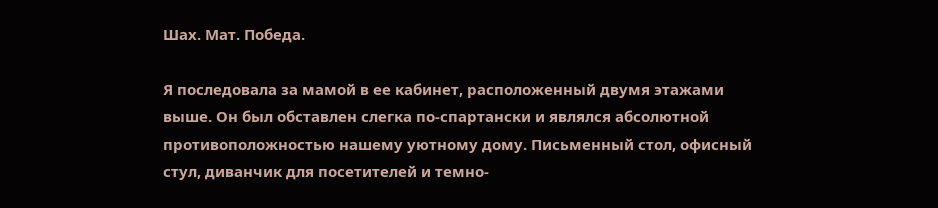Шах. Мат. Победа.

Я последовала за мамой в ее кабинет, расположенный двумя этажами выше. Он был обставлен слегка по-спартански и являлся абсолютной противоположностью нашему уютному дому. Письменный стол, офисный стул, диванчик для посетителей и темно-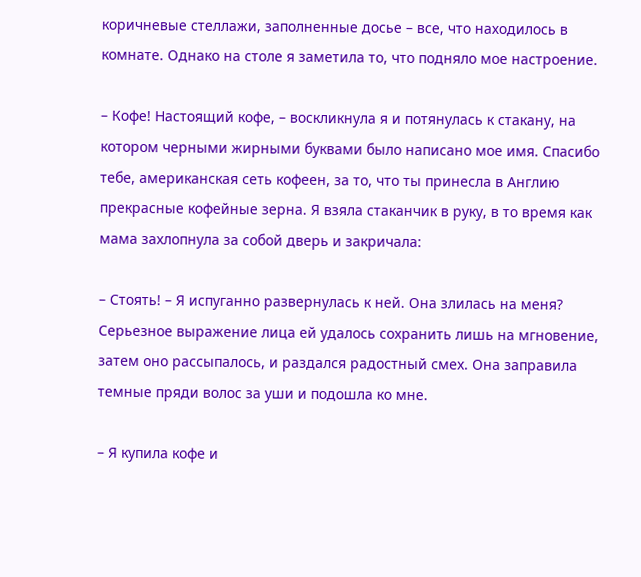коричневые стеллажи, заполненные досье – все, что находилось в комнате. Однако на столе я заметила то, что подняло мое настроение.

– Кофе! Настоящий кофе, – воскликнула я и потянулась к стакану, на котором черными жирными буквами было написано мое имя. Спасибо тебе, американская сеть кофеен, за то, что ты принесла в Англию прекрасные кофейные зерна. Я взяла стаканчик в руку, в то время как мама захлопнула за собой дверь и закричала:

– Стоять! – Я испуганно развернулась к ней. Она злилась на меня? Серьезное выражение лица ей удалось сохранить лишь на мгновение, затем оно рассыпалось, и раздался радостный смех. Она заправила темные пряди волос за уши и подошла ко мне.

– Я купила кофе и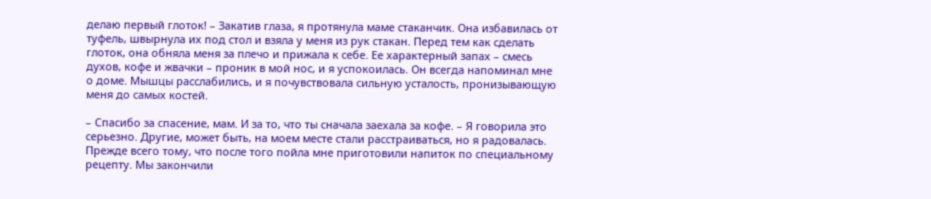делаю первый глоток! – Закатив глаза, я протянула маме стаканчик. Она избавилась от туфель, швырнула их под стол и взяла у меня из рук стакан. Перед тем как сделать глоток, она обняла меня за плечо и прижала к себе. Ее характерный запах – смесь духов, кофе и жвачки – проник в мой нос, и я успокоилась. Он всегда напоминал мне о доме. Мышцы расслабились, и я почувствовала сильную усталость, пронизывающую меня до самых костей.

– Спасибо за спасение, мам. И за то, что ты сначала заехала за кофе. – Я говорила это серьезно. Другие, может быть, на моем месте стали расстраиваться, но я радовалась. Прежде всего тому, что после того пойла мне приготовили напиток по специальному рецепту. Мы закончили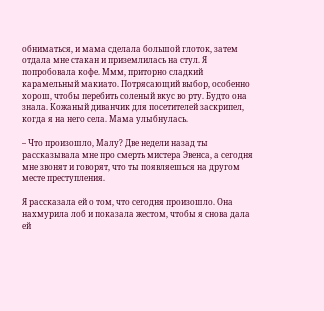обниматься, и мама сделала большой глоток, затем отдала мне стакан и приземлилась на стул. Я попробовала кофе. Ммм, приторно сладкий карамельный макиато. Потрясающий выбор, особенно хорош, чтобы перебить соленый вкус во рту. Будто она знала. Кожаный диванчик для посетителей заскрипел, когда я на него села. Мама улыбнулась.

– Что произошло, Малу? Две недели назад ты рассказывала мне про смерть мистера Эвенса, а сегодня мне звонят и говорят, что ты появляешься на другом месте преступления.

Я рассказала ей о том, что сегодня произошло. Она нахмурила лоб и показала жестом, чтобы я снова дала ей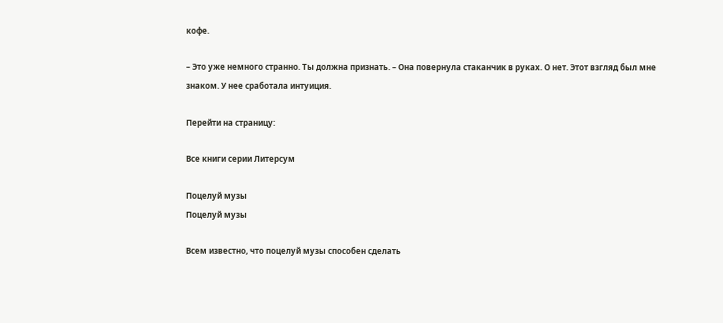кофе.

– Это уже немного странно. Ты должна признать. – Она повернула стаканчик в руках. О нет. Этот взгляд был мне знаком. У нее сработала интуиция.

Перейти на страницу:

Все книги серии Литерсум

Поцелуй музы
Поцелуй музы

Всем известно, что поцелуй музы способен сделать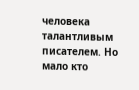человека талантливым писателем. Но мало кто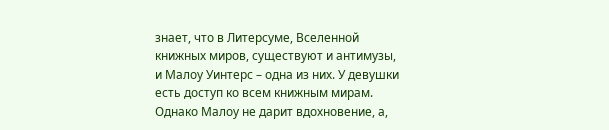знает, что в Литерсуме, Вселенной книжных миров, существуют и антимузы, и Малоу Уинтерс – одна из них. У девушки есть доступ ко всем книжным мирам. Однако Малоу не дарит вдохновение, а,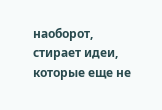наоборот, стирает идеи, которые еще не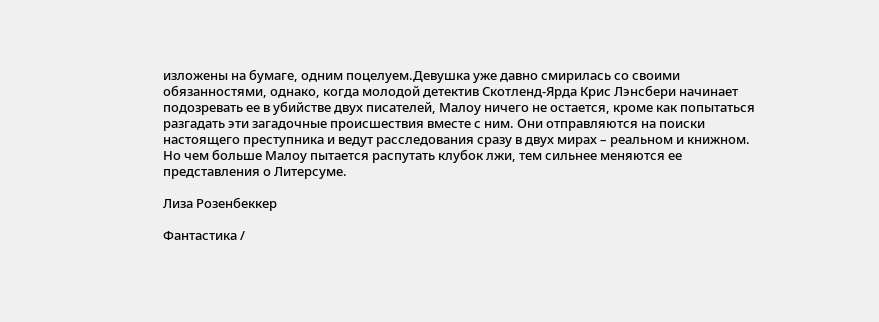изложены на бумаге, одним поцелуем.Девушка уже давно смирилась со своими обязанностями, однако, когда молодой детектив Скотленд-Ярда Крис Лэнсбери начинает подозревать ее в убийстве двух писателей, Малоу ничего не остается, кроме как попытаться разгадать эти загадочные происшествия вместе с ним. Они отправляются на поиски настоящего преступника и ведут расследования сразу в двух мирах – реальном и книжном. Но чем больше Малоу пытается распутать клубок лжи, тем сильнее меняются ее представления о Литерсуме.

Лиза Розенбеккер

Фантастика /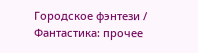Городское фэнтези / Фантастика: прочее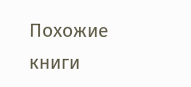Похожие книги